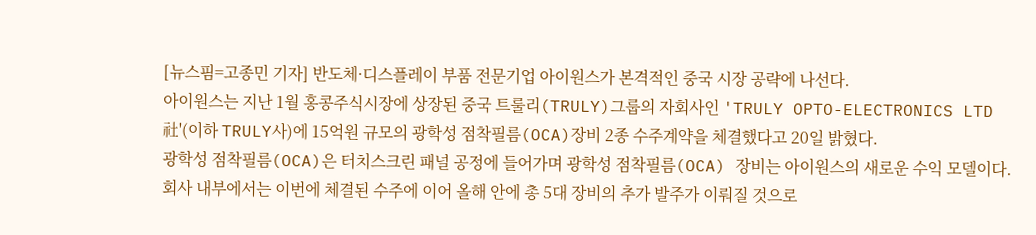[뉴스핌=고종민 기자] 반도체·디스플레이 부품 전문기업 아이원스가 본격적인 중국 시장 공략에 나선다.
아이원스는 지난 1월 홍콩주식시장에 상장된 중국 트룰리(TRULY)그룹의 자회사인 'TRULY OPTO-ELECTRONICS LTD 社'(이하 TRULY사)에 15억원 규모의 광학성 점착필름(OCA)장비 2종 수주계약을 체결했다고 20일 밝혔다.
광학성 점착필름(OCA)은 터치스크린 패널 공정에 들어가며 광학성 점착필름(OCA) 장비는 아이원스의 새로운 수익 모델이다.
회사 내부에서는 이번에 체결된 수주에 이어 올해 안에 총 5대 장비의 추가 발주가 이뤄질 것으로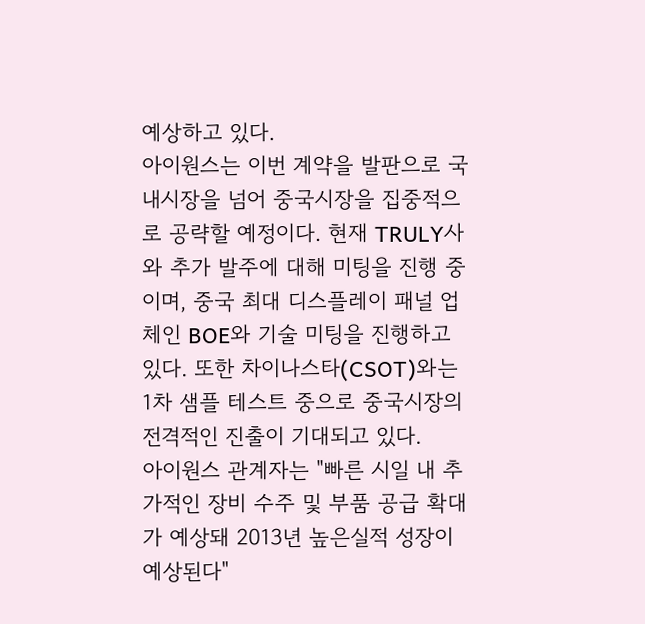예상하고 있다.
아이원스는 이번 계약을 발판으로 국내시장을 넘어 중국시장을 집중적으로 공략할 예정이다. 현재 TRULY사와 추가 발주에 대해 미팅을 진행 중이며, 중국 최대 디스플레이 패널 업체인 BOE와 기술 미팅을 진행하고 있다. 또한 차이나스타(CSOT)와는 1차 샘플 테스트 중으로 중국시장의 전격적인 진출이 기대되고 있다.
아이원스 관계자는 "빠른 시일 내 추가적인 장비 수주 및 부품 공급 확대가 예상돼 2013년 높은실적 성장이 예상된다"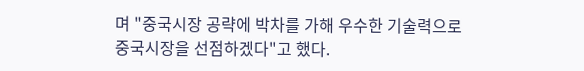며 "중국시장 공략에 박차를 가해 우수한 기술력으로 중국시장을 선점하겠다"고 했다.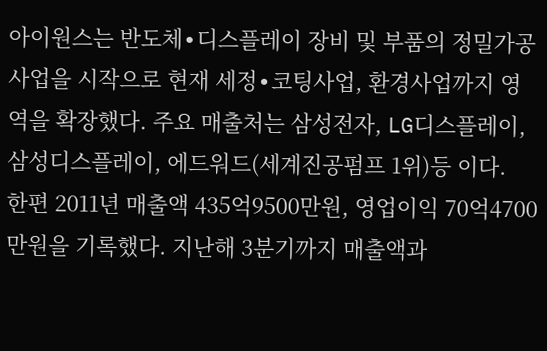아이원스는 반도체∙디스플레이 장비 및 부품의 정밀가공 사업을 시작으로 현재 세정∙코팅사업, 환경사업까지 영역을 확장했다. 주요 매출처는 삼성전자, LG디스플레이, 삼성디스플레이, 에드워드(세계진공펌프 1위)등 이다.
한편 2011년 매출액 435억9500만원, 영업이익 70억4700만원을 기록했다. 지난해 3분기까지 매출액과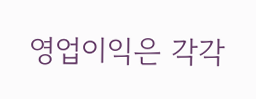영업이익은 각각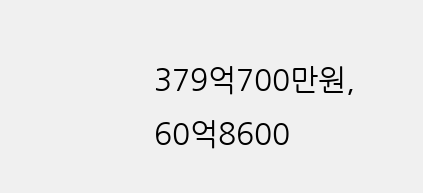379억700만원, 60억8600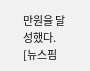만원을 달성했다.
[뉴스핌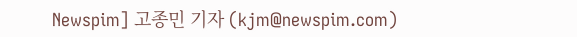Newspim] 고종민 기자 (kjm@newspim.com)